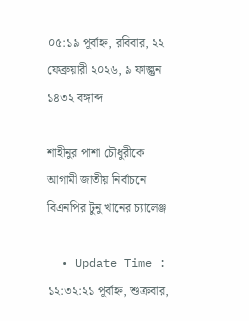০৫:১৯ পূর্বাহ্ন, রবিবার, ২২ ফেব্রুয়ারী ২০২৬, ৯ ফাল্গুন ১৪৩২ বঙ্গাব্দ

শাহীনুর পাশা চৌধুরীকে আগামী জাতীয় নির্বাচনে বিএনপির টুনু খানের চ্যালেঞ্জ

  • Update Time : ১২:৩২:২১ পূর্বাহ্ন, শুক্রবার,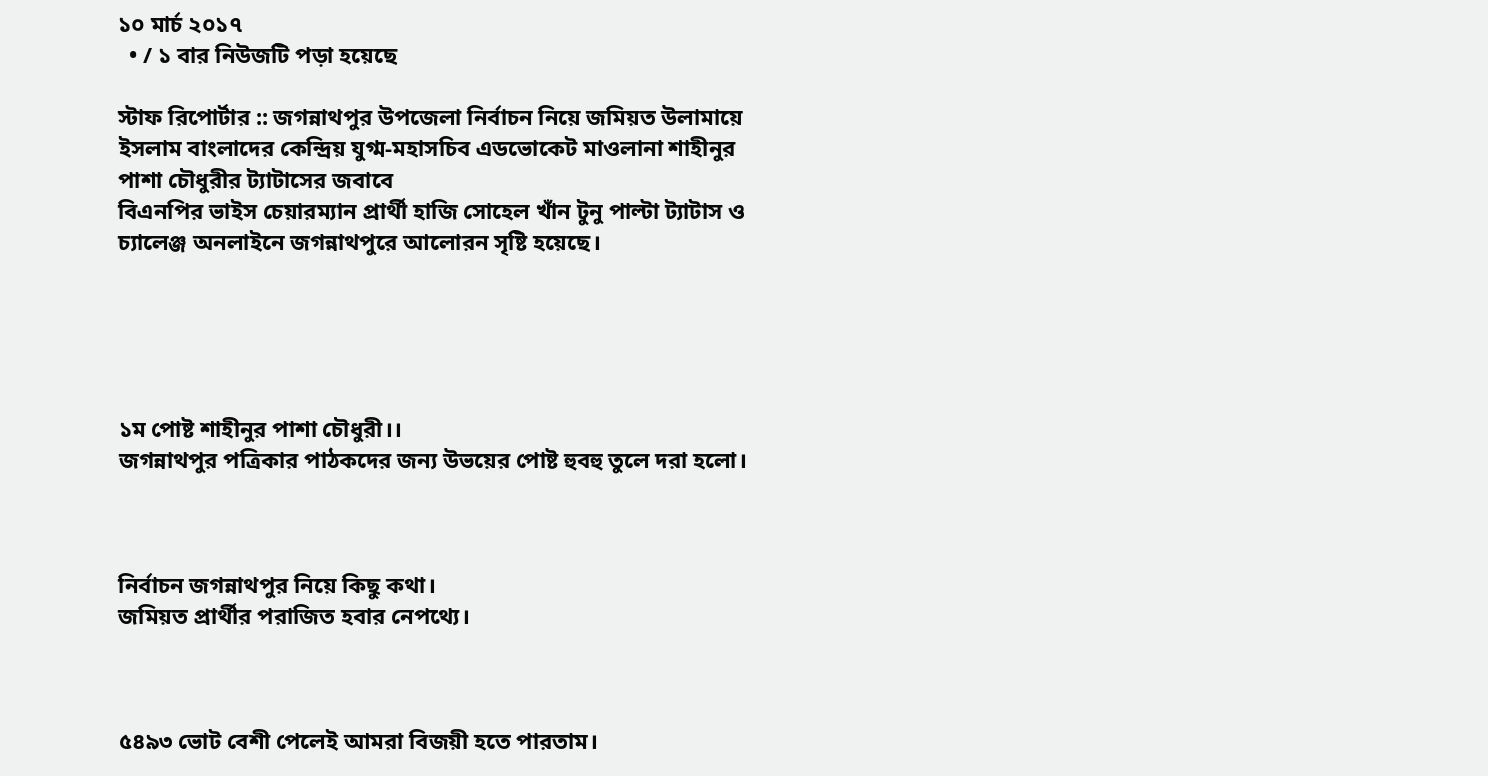১০ মার্চ ২০১৭
  • / ১ বার নিউজটি পড়া হয়েছে

স্টাফ রিপোর্টার :: জগন্নাথপুর উপজেলা নির্বাচন নিয়ে জমিয়ত উলামায়ে ইসলাম বাংলাদের কেন্দ্রিয় যুগ্ম-মহাসচিব এডভোকেট মাওলানা শাহীনুর পাশা চৌধুরীর ট্যাটাসের জবাবে
বিএনপির ভাইস চেয়ারম্যান প্রার্থী হাজি সোহেল খাঁন টুনু পাল্টা ট্যাটাস ও চ্যালেঞ্জ অনলাইনে জগন্নাথপুরে আলোরন সৃষ্টি হয়েছে।





১ম পোষ্ট শাহীনুর পাশা চৌধুরী।।
জগন্নাথপুর পত্রিকার পাঠকদের জন্য উভয়ের পোষ্ট হুবহু তুলে দরা হলো।



নির্বাচন জগন্নাথপুর নিয়ে কিছু কথা।
জমিয়ত প্রার্থীর পরাজিত হবার নেপথ্যে।



৫৪৯৩ ভোট বেশী পেলেই আমরা বিজয়ী হতে পারতাম।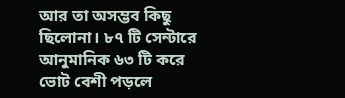আর তা অসম্ভব কিছু ছিলোনা। ৮৭ টি সেন্টারে আনুমানিক ৬৩ টি করে ভোট বেশী পড়লে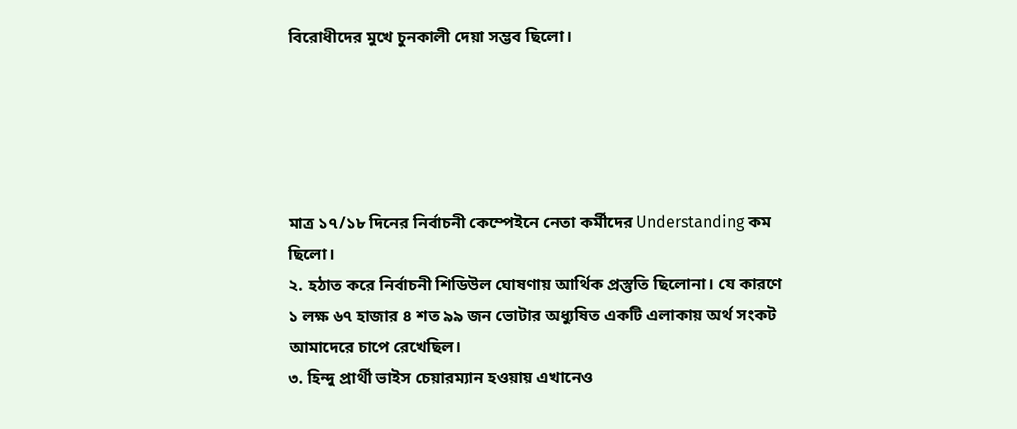বিরোধীদের মুখে চুনকালী দেয়া সম্ভব ছিলো।





মাত্র ১৭/১৮ দিনের নির্বাচনী কেম্পেইনে নেতা কর্মীদের Understanding কম ছিলো।
২. হঠাত করে নির্বাচনী শিডিউল ঘোষণায় আর্থিক প্রস্তুতি ছিলোনা। যে কারণে ১ লক্ষ ৬৭ হাজার ৪ শত ৯৯ জন ভোটার অধ্যুষিত একটি এলাকায় অর্থ সংকট আমাদেরে চাপে রেখেছিল।
৩. হিন্দু প্রার্থী ভাইস চেয়ারম্যান হওয়ায় এখানেও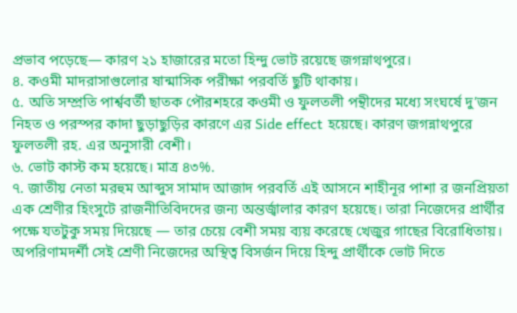প্রভাব পড়েছে— কারণ ২১ হাজারের মতো হিন্দু ভোট রয়েছে জগন্নাথপুরে।
৪. কওমী মাদরাসাগুলোর ষান্মাসিক পরীক্ষা পরবর্তি ছুটি থাকায়।
৫. অতি সম্প্রতি পার্শ্ববর্তী ছাতক পৌরশহরে কওমী ও ফুলতলী পন্থীদের মধ্যে সংঘর্ষে দু’জন নিহত ও পরস্পর কাদা ছুড়াছুড়ির কারণে এর Side effect হয়েছে। কারণ জগন্নাথপুরে ফুলতলী রহ. এর অনুসারী বেশী।
৬. ভোট কাস্ট কম হয়েছে। মাত্র ৪৩%.
৭. জাতীয় নেতা মরহুম আব্দুস সামাদ আজাদ পরবর্তি এই আসনে শাহীনূর পাশা র জনপ্রিয়তা এক শ্রেণীর হিংসুটে রাজনীতিবিদদের জন্য অন্তর্জ্বালার কারণ হয়েছে। তারা নিজেদের প্রার্থীর পক্ষে যতটুকু সময় দিয়েছে — তার চেয়ে বেশী সময় ব্যয় করেছে খেজুর গাছের বিরোধিতায়।
অপরিণামদর্শী সেই শ্রেণী নিজেদের অস্থিত্ব বিসর্জন দিয়ে হিন্দু প্রার্থীকে ভোট দিতে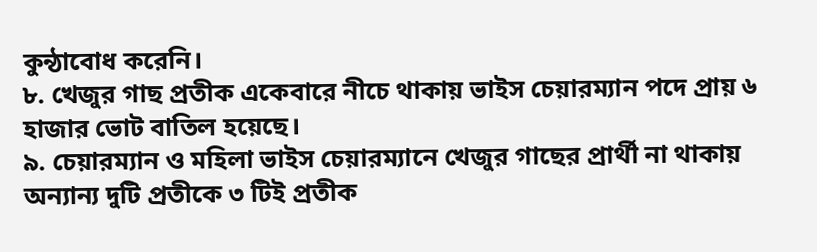কুন্ঠাবোধ করেনি।
৮. খেজুর গাছ প্রতীক একেবারে নীচে থাকায় ভাইস চেয়ারম্যান পদে প্রায় ৬ হাজার ভোট বাতিল হয়েছে।
৯. চেয়ারম্যান ও মহিলা ভাইস চেয়ারম্যানে খেজুর গাছের প্রার্থী না থাকায় অন্যান্য দুটি প্রতীকে ৩ টিই প্রতীক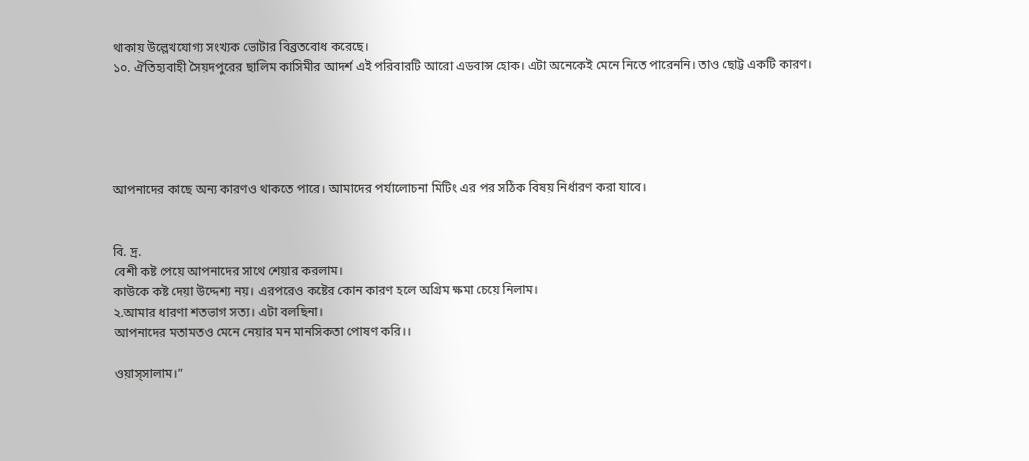থাকায় উল্লেখযোগ্য সংখ্যক ভোটার বিব্রতবোধ করেছে।
১০. ঐতিহ্যবাহী সৈয়দপুরের ছালিম কাসিমীর আদর্শ এই পরিবারটি আরো এডবান্স হোক। এটা অনেকেই মেনে নিতে পারেননি। তাও ছোট্ট একটি কারণ।





আপনাদের কাছে অন্য কারণও থাকতে পারে। আমাদের পর্যালোচনা মিটিং এর পর সঠিক বিষয় নির্ধারণ করা যাবে।


বি. দ্র.
বেশী কষ্ট পেয়ে আপনাদের সাথে শেয়ার করলাম।
কাউকে কষ্ট দেয়া উদ্দেশ্য নয়। এরপরেও কষ্টের কোন কারণ হলে অগ্রিম ক্ষমা চেয়ে নিলাম।
২.আমার ধারণা শতভাগ সত্য। এটা বলছিনা।
আপনাদের মতামতও মেনে নেয়ার মন মানসিকতা পোষণ করি।।

ওয়াস্সালাম।”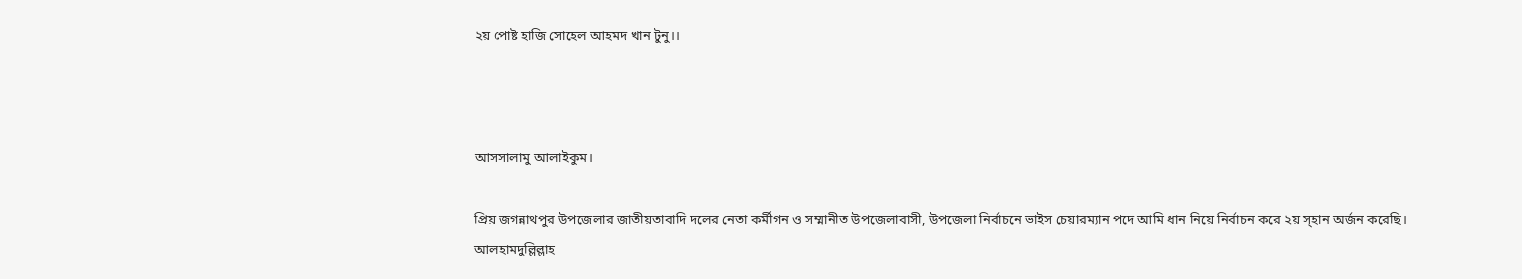২য় পোষ্ট হাজি সোহেল আহমদ খান টুনু।।



আসসালামু আলাইকুম।

প্রিয় জগন্নাথপুর উপজেলার জাতীয়তাবাদি দলের নেতা কর্মীগন ও সম্মানীত উপজেলাবাসী, উপজেলা নির্বাচনে ভাইস চেয়ারম্যান পদে আমি ধান নিয়ে নির্বাচন করে ২য় স্হান অর্জন করেছি।
আলহামদুল্লিল্লাহ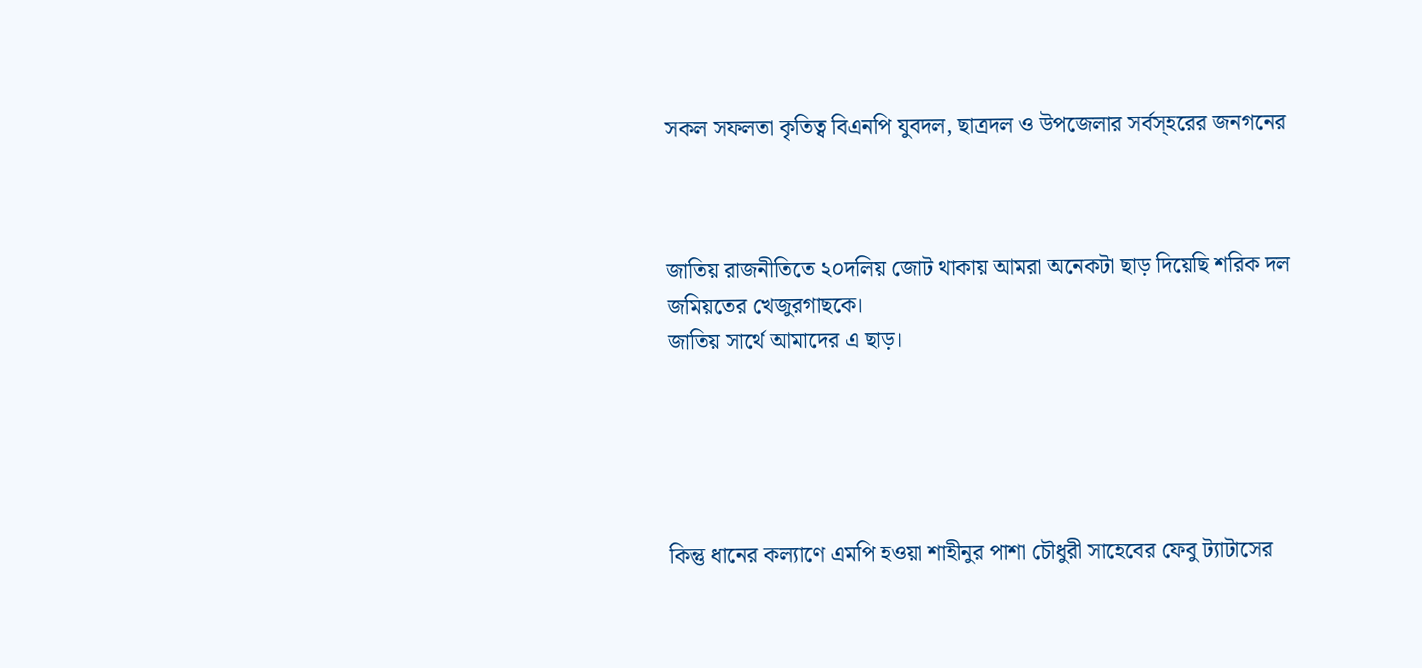সকল সফলতা কৃতিত্ব বিএনপি যুবদল, ছাত্রদল ও উপজেলার সর্বস্হরের জনগনের



জাতিয় রাজনীতিতে ২০দলিয় জোট থাকায় আমরা অনেকটা ছাড় দিয়েছি শরিক দল জমিয়তের খেজুরগাছকে।
জাতিয় সার্থে আমাদের এ ছাড়।





কিন্তু ধানের কল্যাণে এমপি হওয়া শাহীনুর পাশা চৌধুরী সাহেবের ফেবু ট্যাটাসের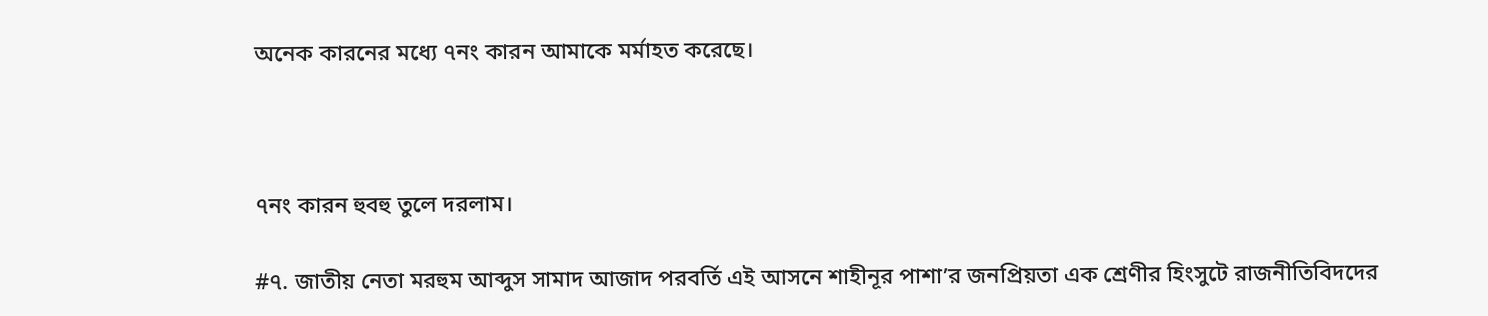অনেক কারনের মধ্যে ৭নং কারন আমাকে মর্মাহত করেছে।



৭নং কারন হুবহু তুলে দরলাম।

#৭. জাতীয় নেতা মরহুম আব্দুস সামাদ আজাদ পরবর্তি এই আসনে শাহীনূর পাশা’র জনপ্রিয়তা এক শ্রেণীর হিংসুটে রাজনীতিবিদদের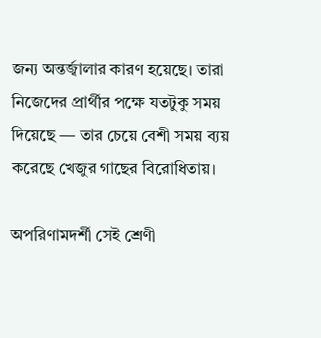জন্য অন্তর্জ্বালার কারণ হয়েছে। তারা নিজেদের প্রার্থীর পক্ষে যতটুকু সময় দিয়েছে — তার চেয়ে বেশী সময় ব্যয় করেছে খেজুর গাছের বিরোধিতায়।

অপরিণামদর্শী সেই শ্রেণী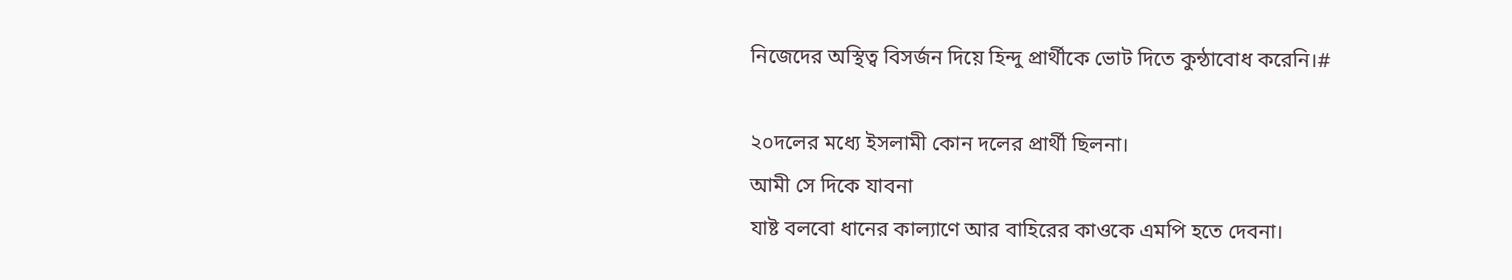নিজেদের অস্থিত্ব বিসর্জন দিয়ে হিন্দু প্রার্থীকে ভোট দিতে কুন্ঠাবোধ করেনি।#

২০দলের মধ্যে ইসলামী কোন দলের প্রার্থী ছিলনা।
আমী সে দিকে যাবনা
যাষ্ট বলবো ধানের কাল্যাণে আর বাহিরের কাওকে এমপি হতে দেবনা।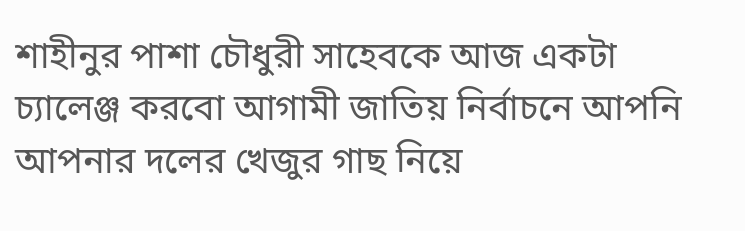শাহীনুর পাশা চৌধুরী সাহেবকে আজ একটা চ্যালেঞ্জ করবো আগামী জাতিয় নির্বাচনে আপনি আপনার দলের খেজুর গাছ নিয়ে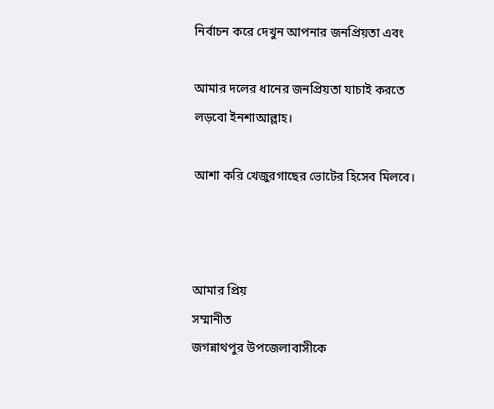নির্বাচন করে দেখুন আপনার জনপ্রিয়তা এবং

আমার দলের ধানের জনপ্রিয়তা যাচাই করতে লড়বো ইনশাআল্লাহ।

আশা করি খেজুরগাছের ভোটের হিসেব মিলবে।



আমার প্রিয়
সম্মানীত
জগন্নাথপুর উপজেলাবাসীকে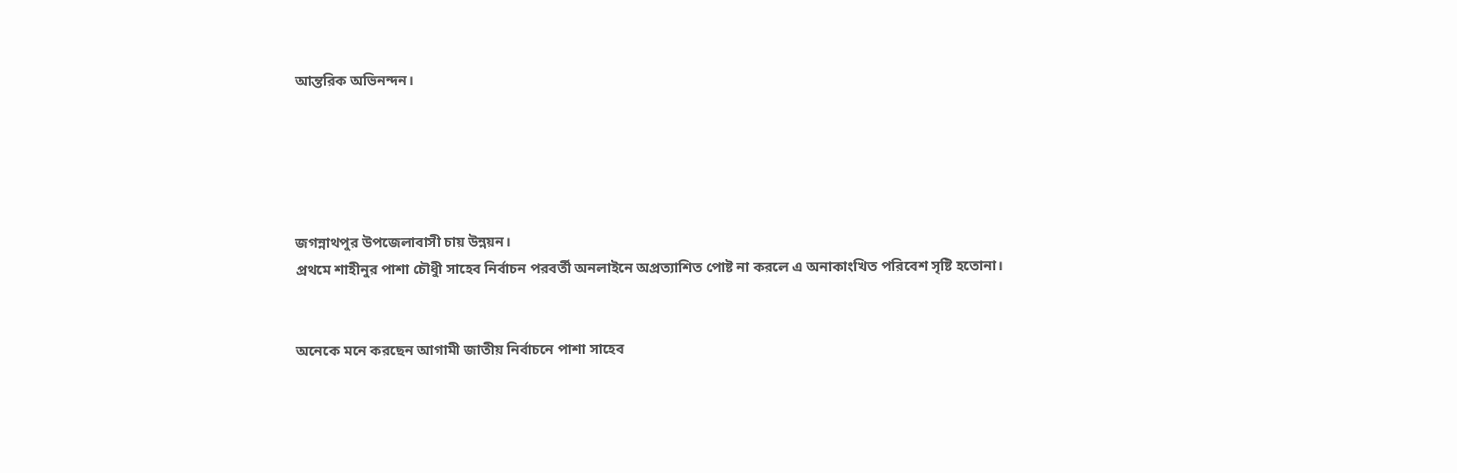আন্তরিক অভিনন্দন।





জগন্নাথপুর উপজেলাবাসী চায় উন্নয়ন।
প্রথমে শাহীনুর পাশা চৌধুী সাহেব নির্বাচন পরবর্তী অনলাইনে অপ্রত্যাশিত পোষ্ট না করলে এ অনাকাংখিত পরিবেশ সৃষ্টি হতোনা।


অনেকে মনে করছেন আগামী জাতীয় নির্বাচনে পাশা সাহেব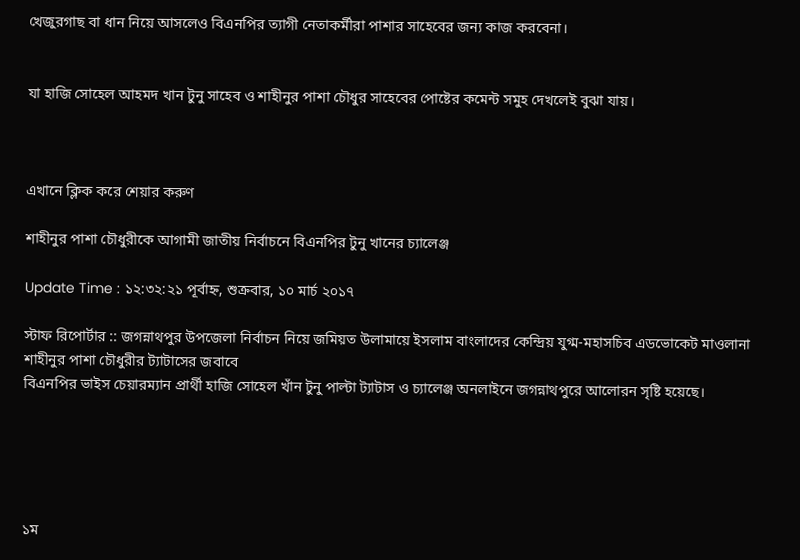খেজুরগাছ বা ধান নিয়ে আসলেও বিএনপির ত্যাগী নেতাকর্মীরা পাশার সাহেবের জন্য কাজ করবেনা।


যা হাজি সোহেল আহমদ খান টুনু সাহেব ও শাহীনুর পাশা চৌধুর সাহেবের পোষ্টের কমেন্ট সমুহ দেখলেই বুঝা যায়।



এখানে ক্লিক করে শেয়ার করুণ

শাহীনুর পাশা চৌধুরীকে আগামী জাতীয় নির্বাচনে বিএনপির টুনু খানের চ্যালেঞ্জ

Update Time : ১২:৩২:২১ পূর্বাহ্ন, শুক্রবার, ১০ মার্চ ২০১৭

স্টাফ রিপোর্টার :: জগন্নাথপুর উপজেলা নির্বাচন নিয়ে জমিয়ত উলামায়ে ইসলাম বাংলাদের কেন্দ্রিয় যুগ্ম-মহাসচিব এডভোকেট মাওলানা শাহীনুর পাশা চৌধুরীর ট্যাটাসের জবাবে
বিএনপির ভাইস চেয়ারম্যান প্রার্থী হাজি সোহেল খাঁন টুনু পাল্টা ট্যাটাস ও চ্যালেঞ্জ অনলাইনে জগন্নাথপুরে আলোরন সৃষ্টি হয়েছে।





১ম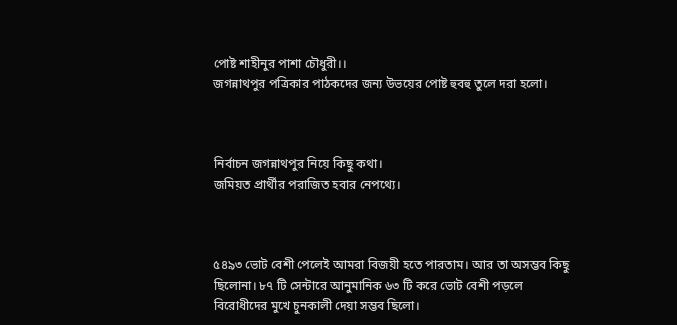পোষ্ট শাহীনুর পাশা চৌধুরী।।
জগন্নাথপুর পত্রিকার পাঠকদের জন্য উভয়ের পোষ্ট হুবহু তুলে দরা হলো।



নির্বাচন জগন্নাথপুর নিয়ে কিছু কথা।
জমিয়ত প্রার্থীর পরাজিত হবার নেপথ্যে।



৫৪৯৩ ভোট বেশী পেলেই আমরা বিজয়ী হতে পারতাম। আর তা অসম্ভব কিছু ছিলোনা। ৮৭ টি সেন্টারে আনুমানিক ৬৩ টি করে ভোট বেশী পড়লে বিরোধীদের মুখে চুনকালী দেয়া সম্ভব ছিলো।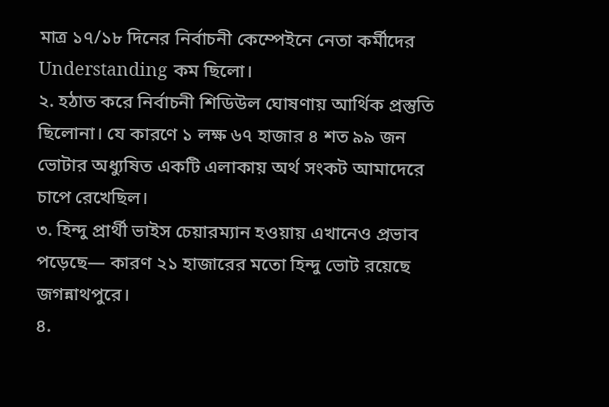মাত্র ১৭/১৮ দিনের নির্বাচনী কেম্পেইনে নেতা কর্মীদের Understanding কম ছিলো।
২. হঠাত করে নির্বাচনী শিডিউল ঘোষণায় আর্থিক প্রস্তুতি ছিলোনা। যে কারণে ১ লক্ষ ৬৭ হাজার ৪ শত ৯৯ জন ভোটার অধ্যুষিত একটি এলাকায় অর্থ সংকট আমাদেরে চাপে রেখেছিল।
৩. হিন্দু প্রার্থী ভাইস চেয়ারম্যান হওয়ায় এখানেও প্রভাব পড়েছে— কারণ ২১ হাজারের মতো হিন্দু ভোট রয়েছে জগন্নাথপুরে।
৪.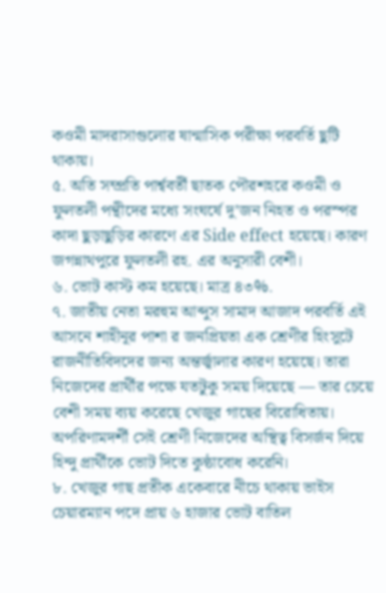কওমী মাদরাসাগুলোর ষান্মাসিক পরীক্ষা পরবর্তি ছুটি থাকায়।
৫. অতি সম্প্রতি পার্শ্ববর্তী ছাতক পৌরশহরে কওমী ও ফুলতলী পন্থীদের মধ্যে সংঘর্ষে দু’জন নিহত ও পরস্পর কাদা ছুড়াছুড়ির কারণে এর Side effect হয়েছে। কারণ জগন্নাথপুরে ফুলতলী রহ. এর অনুসারী বেশী।
৬. ভোট কাস্ট কম হয়েছে। মাত্র ৪৩%.
৭. জাতীয় নেতা মরহুম আব্দুস সামাদ আজাদ পরবর্তি এই আসনে শাহীনূর পাশা র জনপ্রিয়তা এক শ্রেণীর হিংসুটে রাজনীতিবিদদের জন্য অন্তর্জ্বালার কারণ হয়েছে। তারা নিজেদের প্রার্থীর পক্ষে যতটুকু সময় দিয়েছে — তার চেয়ে বেশী সময় ব্যয় করেছে খেজুর গাছের বিরোধিতায়।
অপরিণামদর্শী সেই শ্রেণী নিজেদের অস্থিত্ব বিসর্জন দিয়ে হিন্দু প্রার্থীকে ভোট দিতে কুন্ঠাবোধ করেনি।
৮. খেজুর গাছ প্রতীক একেবারে নীচে থাকায় ভাইস চেয়ারম্যান পদে প্রায় ৬ হাজার ভোট বাতিল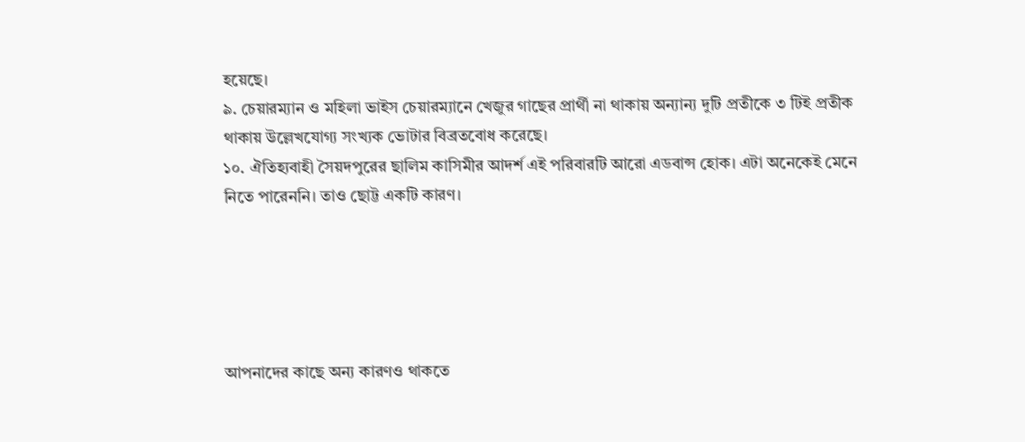হয়েছে।
৯. চেয়ারম্যান ও মহিলা ভাইস চেয়ারম্যানে খেজুর গাছের প্রার্থী না থাকায় অন্যান্য দুটি প্রতীকে ৩ টিই প্রতীক থাকায় উল্লেখযোগ্য সংখ্যক ভোটার বিব্রতবোধ করেছে।
১০. ঐতিহ্যবাহী সৈয়দপুরের ছালিম কাসিমীর আদর্শ এই পরিবারটি আরো এডবান্স হোক। এটা অনেকেই মেনে নিতে পারেননি। তাও ছোট্ট একটি কারণ।





আপনাদের কাছে অন্য কারণও থাকতে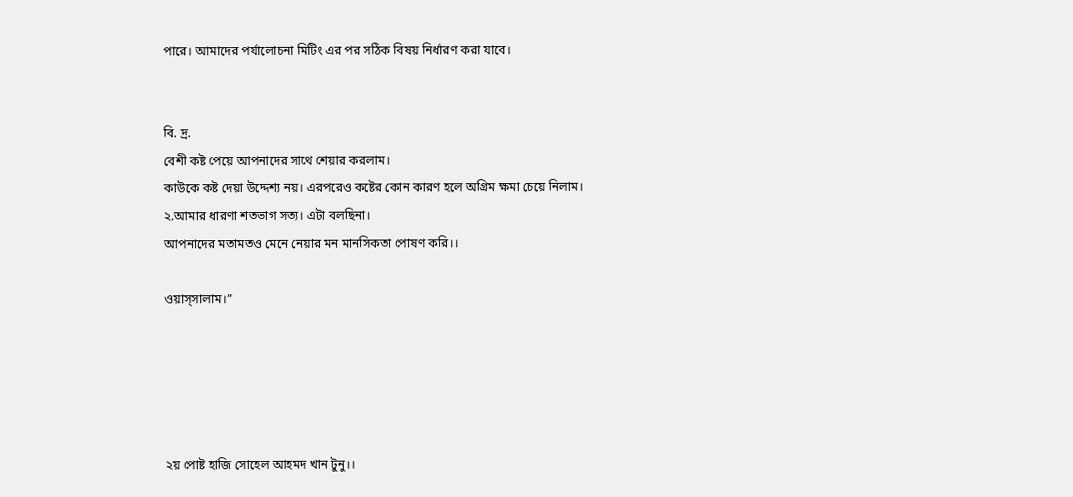পারে। আমাদের পর্যালোচনা মিটিং এর পর সঠিক বিষয় নির্ধারণ করা যাবে।


বি. দ্র.
বেশী কষ্ট পেয়ে আপনাদের সাথে শেয়ার করলাম।
কাউকে কষ্ট দেয়া উদ্দেশ্য নয়। এরপরেও কষ্টের কোন কারণ হলে অগ্রিম ক্ষমা চেয়ে নিলাম।
২.আমার ধারণা শতভাগ সত্য। এটা বলছিনা।
আপনাদের মতামতও মেনে নেয়ার মন মানসিকতা পোষণ করি।।

ওয়াস্সালাম।”





২য় পোষ্ট হাজি সোহেল আহমদ খান টুনু।।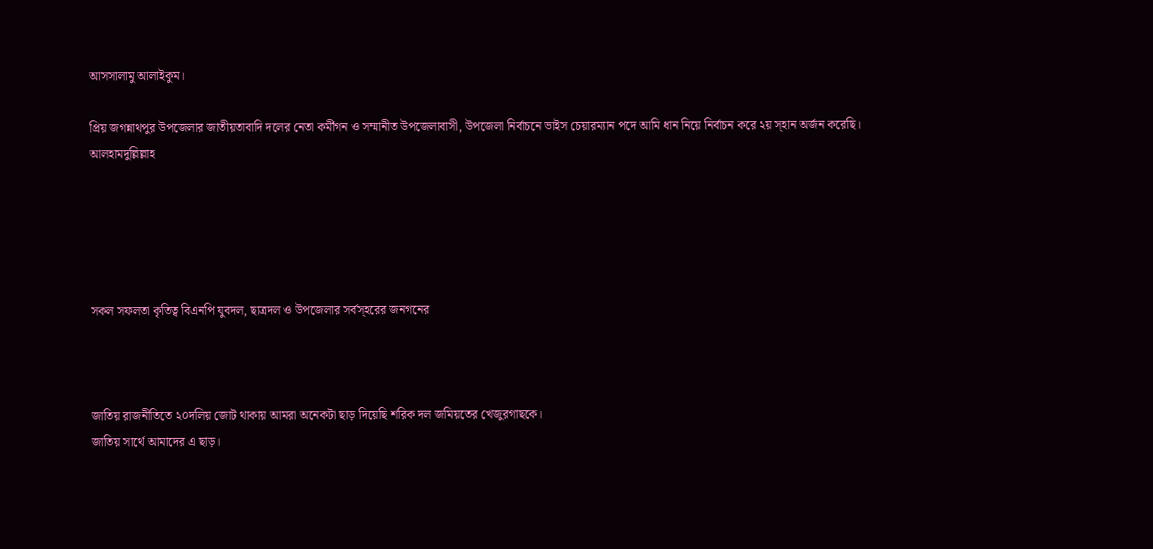আসসালামু আলাইকুম।

প্রিয় জগন্নাথপুর উপজেলার জাতীয়তাবাদি দলের নেতা কর্মীগন ও সম্মানীত উপজেলাবাসী, উপজেলা নির্বাচনে ভাইস চেয়ারম্যান পদে আমি ধান নিয়ে নির্বাচন করে ২য় স্হান অর্জন করেছি।
আলহামদুল্লিল্লাহ





সকল সফলতা কৃতিত্ব বিএনপি যুবদল, ছাত্রদল ও উপজেলার সর্বস্হরের জনগনের



জাতিয় রাজনীতিতে ২০দলিয় জোট থাকায় আমরা অনেকটা ছাড় দিয়েছি শরিক দল জমিয়তের খেজুরগাছকে।
জাতিয় সার্থে আমাদের এ ছাড়।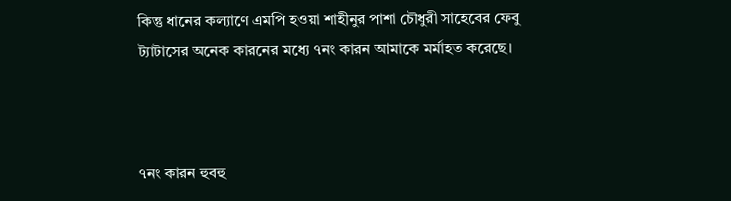কিন্তু ধানের কল্যাণে এমপি হওয়া শাহীনুর পাশা চৌধুরী সাহেবের ফেবু ট্যাটাসের অনেক কারনের মধ্যে ৭নং কারন আমাকে মর্মাহত করেছে।



৭নং কারন হুবহু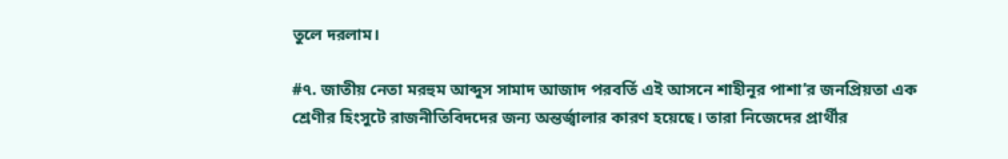তুলে দরলাম।

#৭. জাতীয় নেতা মরহুম আব্দুস সামাদ আজাদ পরবর্তি এই আসনে শাহীনূর পাশা’র জনপ্রিয়তা এক শ্রেণীর হিংসুটে রাজনীতিবিদদের জন্য অন্তর্জ্বালার কারণ হয়েছে। তারা নিজেদের প্রার্থীর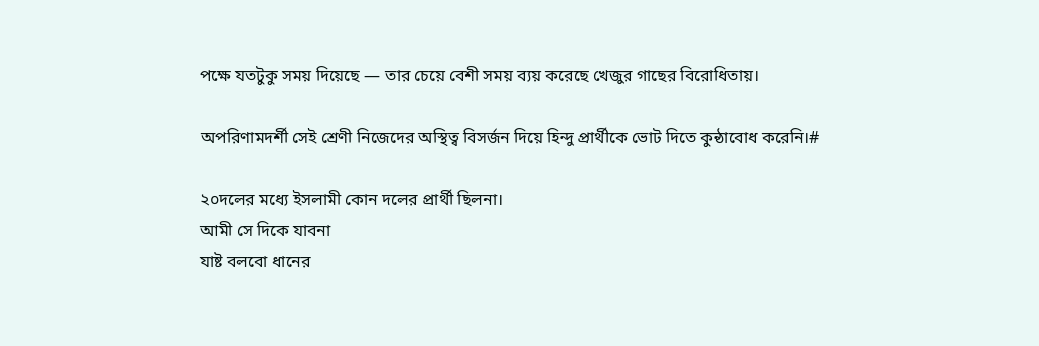পক্ষে যতটুকু সময় দিয়েছে — তার চেয়ে বেশী সময় ব্যয় করেছে খেজুর গাছের বিরোধিতায়।

অপরিণামদর্শী সেই শ্রেণী নিজেদের অস্থিত্ব বিসর্জন দিয়ে হিন্দু প্রার্থীকে ভোট দিতে কুন্ঠাবোধ করেনি।#

২০দলের মধ্যে ইসলামী কোন দলের প্রার্থী ছিলনা।
আমী সে দিকে যাবনা
যাষ্ট বলবো ধানের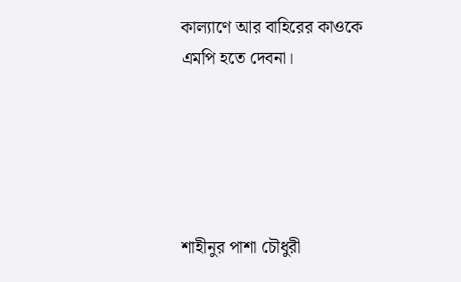কাল্যাণে আর বাহিরের কাওকে এমপি হতে দেবনা।





শাহীনুর পাশা চৌধুরী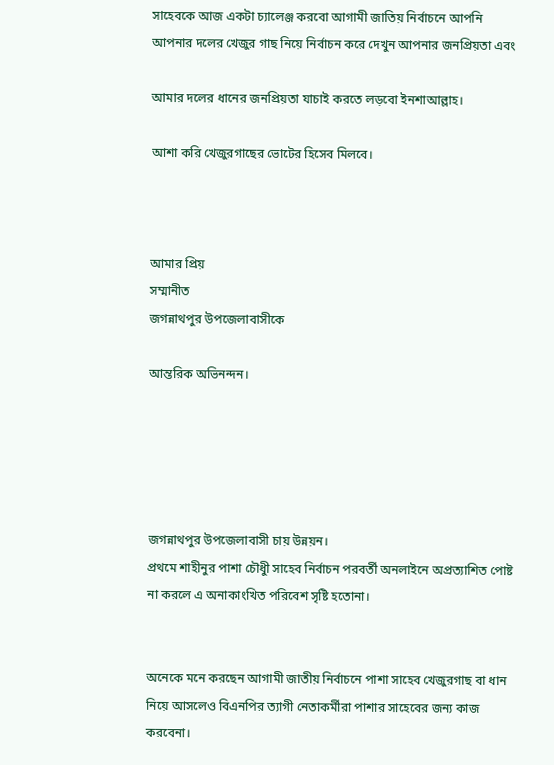সাহেবকে আজ একটা চ্যালেঞ্জ করবো আগামী জাতিয় নির্বাচনে আপনি আপনার দলের খেজুর গাছ নিয়ে নির্বাচন করে দেখুন আপনার জনপ্রিয়তা এবং

আমার দলের ধানের জনপ্রিয়তা যাচাই করতে লড়বো ইনশাআল্লাহ।

আশা করি খেজুরগাছের ভোটের হিসেব মিলবে।



আমার প্রিয়
সম্মানীত
জগন্নাথপুর উপজেলাবাসীকে

আন্তরিক অভিনন্দন।





জগন্নাথপুর উপজেলাবাসী চায় উন্নয়ন।
প্রথমে শাহীনুর পাশা চৌধুী সাহেব নির্বাচন পরবর্তী অনলাইনে অপ্রত্যাশিত পোষ্ট না করলে এ অনাকাংখিত পরিবেশ সৃষ্টি হতোনা।


অনেকে মনে করছেন আগামী জাতীয় নির্বাচনে পাশা সাহেব খেজুরগাছ বা ধান নিয়ে আসলেও বিএনপির ত্যাগী নেতাকর্মীরা পাশার সাহেবের জন্য কাজ করবেনা।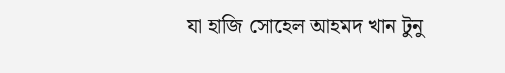যা হাজি সোহেল আহমদ খান টুনু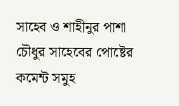সাহেব ও শাহীনুর পাশা চৌধুর সাহেবের পোষ্টের কমেন্ট সমুহ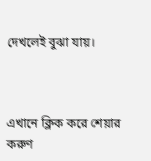দেখলেই বুঝা যায়।



এখানে ক্লিক করে শেয়ার করুণ